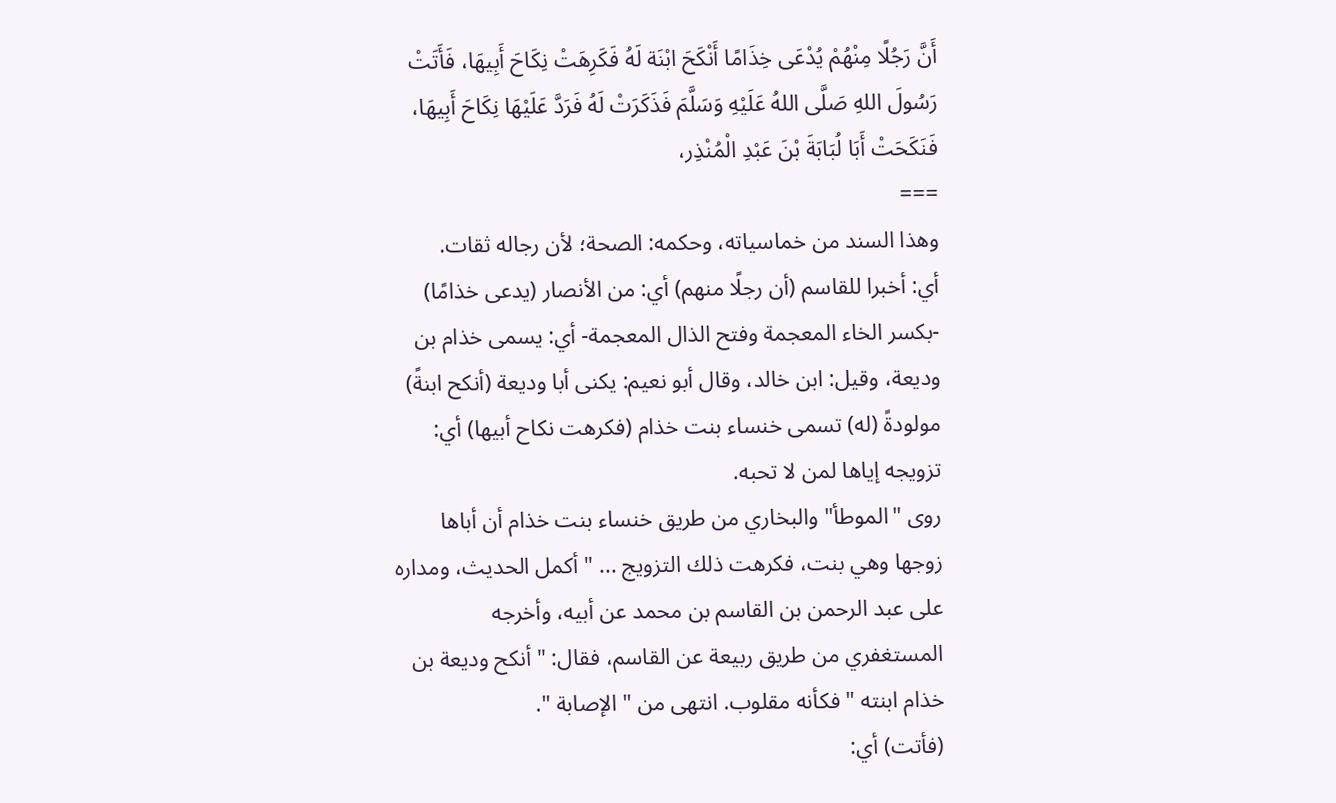أَنَّ رَجُلًا مِنْهُمْ يُدْعَى خِذَامًا أَنْكَحَ ابْنَة لَهُ فَكَرِهَتْ نِكَاحَ أَبِيهَا، فَأَتَتْ رَسُولَ اللهِ صَلَّى اللهُ عَلَيْهِ وَسَلَّمَ فَذَكَرَتْ لَهُ فَرَدَّ عَلَيْهَا نِكَاحَ أَبِيهَا، فَنَكَحَتْ أَبَا لُبَابَةَ بْنَ عَبْدِ الْمُنْذِر،
===
وهذا السند من خماسياته، وحكمه: الصحة؛ لأن رجاله ثقات.
أي: أخبرا للقاسم (أن رجلًا منهم) أي: من الأنصار (يدعى خذامًا) -بكسر الخاء المعجمة وفتح الذال المعجمة- أي: يسمى خذام بن وديعة، وقيل: ابن خالد، وقال أبو نعيم: يكنى أبا وديعة (أنكح ابنةً) مولودةً (له) تسمى خنساء بنت خذام (فكرهت نكاح أبيها) أي: تزويجه إياها لمن لا تحبه.
روى "الموطأ" والبخاري من طريق خنساء بنت خذام أن أباها زوجها وهي بنت، فكرهت ذلك التزويج ... " أكمل الحديث، ومداره على عبد الرحمن بن القاسم بن محمد عن أبيه، وأخرجه المستغفري من طريق ربيعة عن القاسم، فقال: " أنكح وديعة بن خذام ابنته " فكأنه مقلوب. انتهى من " الإصابة ".
(فأتت) أي: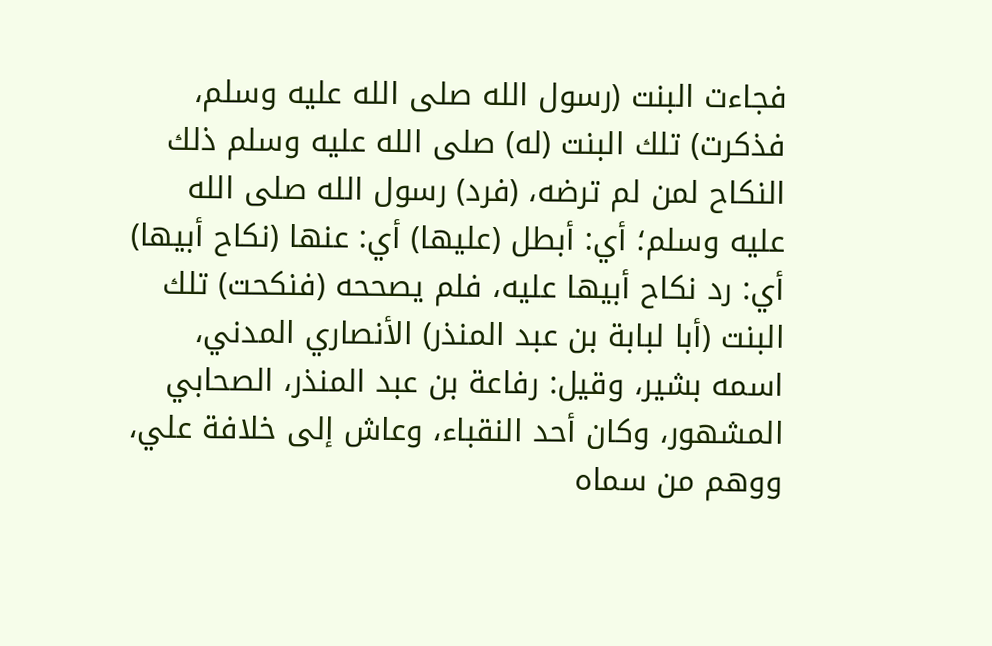فجاءت البنت (رسول الله صلى الله عليه وسلم، فذكرت) تلك البنت (له) صلى الله عليه وسلم ذلك النكاح لمن لم ترضه، (فرد) رسول الله صلى الله عليه وسلم؛ أي: أبطل (عليها) أي: عنها (نكاح أبيها) أي: رد نكاح أبيها عليه، فلم يصححه (فنكحت) تلك البنت (أبا لبابة بن عبد المنذر) الأنصاري المدني، اسمه بشير، وقيل: رفاعة بن عبد المنذر، الصحابي المشهور، وكان أحد النقباء، وعاش إلى خلافة علي، ووهم من سماه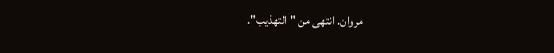مروان. انتهى من " التهذيب".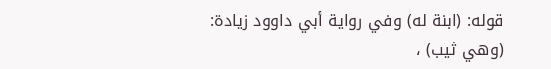قوله: (ابنة له) وفي رواية أبي داوود زيادة: (وهي ثيب) ،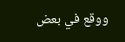ووقع في بعض